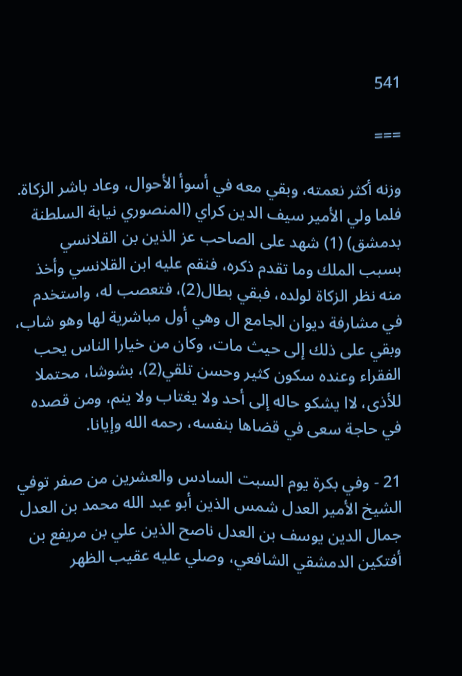541

===

وزنه أكثر نعمته، وبقي معه في أسوأ الأحوال، وعاد باشر الزكاة. فلما ولي الأمير سيف الدين كراي (المنصوري نيابة السلطنة بدمشق) (1) شهد على الصاحب عز الذين بن القلانسي بسبب الملك وما تقدم ذكره، فنقم عليه ابن القلانسي وأخذ منه نظر الزكاة لولده، فبقي بطال(2)، فتعصب له، واستخدم في مشارفة ديوان الجامع ال وهي أول مباشرية لها وهو شاب، وبقي على ذلك إلى حيث مات، وكان من خيارا الناس يحب الفقراء وعنده سكون كثير وحسن تلقي(2)، بشوشا، محتملا للأذى، لاا يشكو حاله إلى أحد ولا يغتاب ولا ينم، ومن قصده في حاجة سعى في قضاها بنفسه، رحمه الله وإيانا.

21 - وفي بكرة يوم السبت السادس والعشرين من صفر توفي الشيخ الأمير العدل شمس الذين أبو عبد الله محمد بن العدل جمال الدين يوسف بن العدل ناصح الذين علي بن مريفع بن أفتكين الدمشقي الشافعي، وصلي عليه عقيب الظهر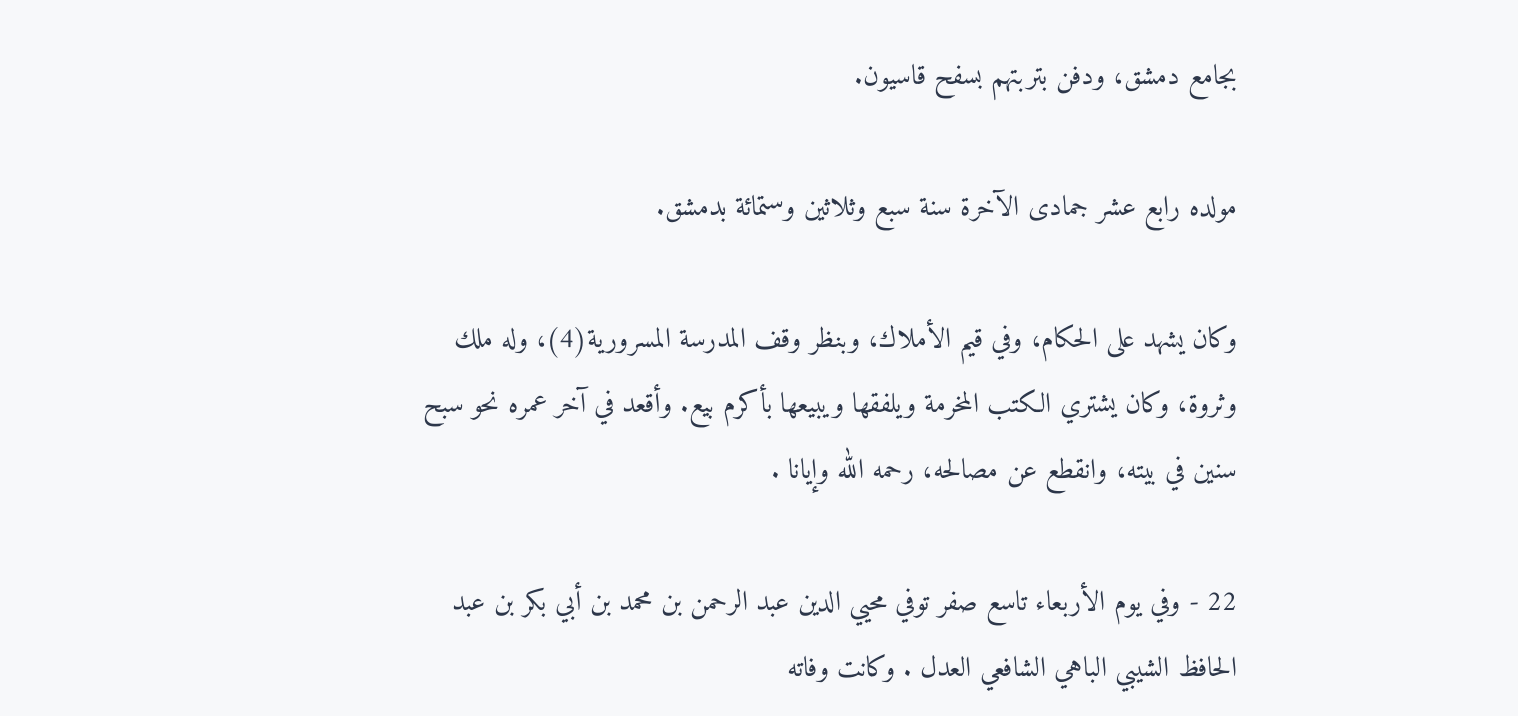بجامع دمشق، ودفن بتربتهم بسفح قاسيون.

مولده رابع عشر جمادى الآخرة سنة سبع وثلاثين وستمائة بدمشق.

وكان يشهد على الحكام، وفي قيم الأملاك، وبنظر وقف المدرسة المسرورية(4)، وله ملك وثروة، وكان يشتري الكتب المخرمة ويلفقها ويبيعها بأكرم بيع. وأقعد في آخر عمره نحو سبح سنين في بيته، وانقطع عن مصالحه، رحمه الله وإيانا .

22 - وفي يوم الأربعاء تاسع صفر توفي محيي الدين عبد الرحمن بن محمد بن أبي بكر بن عبد الحافظ الشيبي الباهي الشافعي العدل . وكانت وفاته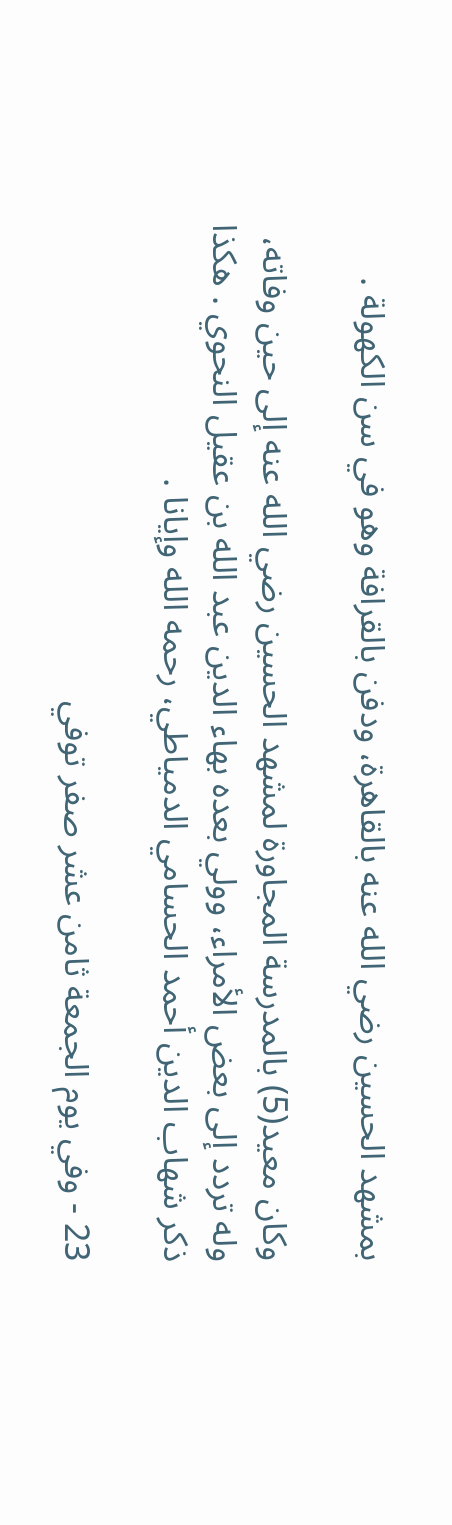بمشهد الحسين رضي الله عنه بالقاهرة، ودفن بالقرافة وهو في سن الكهولة .

وكان معيد(5) بالمدرسة المجاورة لمشهد الحسين رضي الله عنه إلى حين وفاته، وله تردد إلى بعض الأمراء، وولي بعده بهاء الدين عبد الله بن عقيل النحوي . هكذا ذكر شهاب الدين أحمد الحسامي الدمياطي، رحمه الله وإيانا .

23 - وفي يوم الجمعة ثامن عشر صفر توفي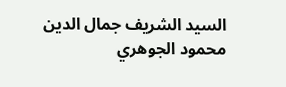السيد الشريف جمال الدين محمود الجوهري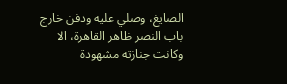الصايغ، وصلي عليه ودفن خارج باب النصر ظاهر القاهرة، الا وكانت جنازته مشهودة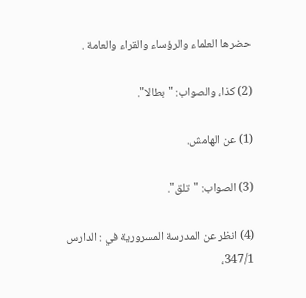حضرها العلماء والرؤساء والقراء والعامة .

(2) كذا، والصواب: "بطالا".

(1) عن الهامش.

(3) الصواب: "تلق".

(4) انظر عن المدرسة المسرورية في : الدارس 347/1،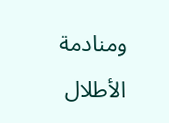ومنادمة الأطلال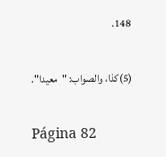148.

(5)كذا، والصواب: "معيدا".

Página 82